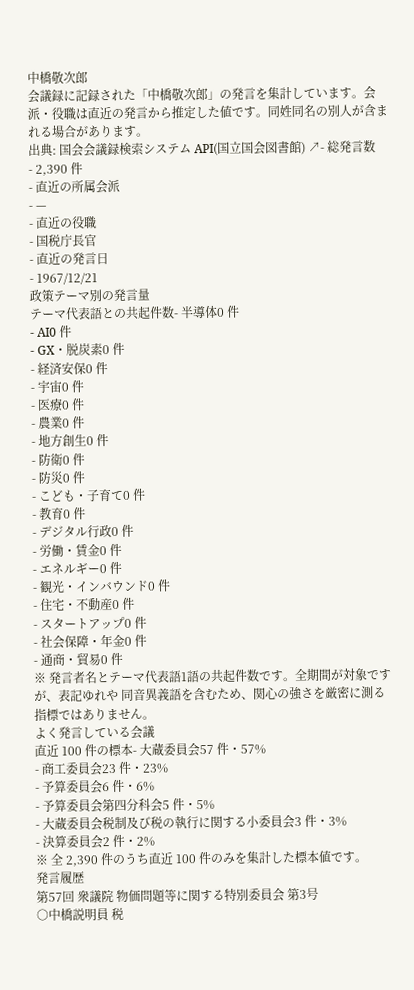中橋敬次郎
会議録に記録された「中橋敬次郎」の発言を集計しています。会派・役職は直近の発言から推定した値です。同姓同名の別人が含まれる場合があります。
出典: 国会会議録検索システム API(国立国会図書館) ↗- 総発言数
- 2,390 件
- 直近の所属会派
- —
- 直近の役職
- 国税庁長官
- 直近の発言日
- 1967/12/21
政策テーマ別の発言量
テーマ代表語との共起件数- 半導体0 件
- AI0 件
- GX・脱炭素0 件
- 経済安保0 件
- 宇宙0 件
- 医療0 件
- 農業0 件
- 地方創生0 件
- 防衛0 件
- 防災0 件
- こども・子育て0 件
- 教育0 件
- デジタル行政0 件
- 労働・賃金0 件
- エネルギー0 件
- 観光・インバウンド0 件
- 住宅・不動産0 件
- スタートアップ0 件
- 社会保障・年金0 件
- 通商・貿易0 件
※ 発言者名とテーマ代表語1語の共起件数です。全期間が対象ですが、表記ゆれや 同音異義語を含むため、関心の強さを厳密に測る指標ではありません。
よく発言している会議
直近 100 件の標本- 大蔵委員会57 件・57%
- 商工委員会23 件・23%
- 予算委員会6 件・6%
- 予算委員会第四分科会5 件・5%
- 大蔵委員会税制及び税の執行に関する小委員会3 件・3%
- 決算委員会2 件・2%
※ 全 2,390 件のうち直近 100 件のみを集計した標本値です。
発言履歴
第57回 衆議院 物価問題等に関する特別委員会 第3号
○中橋説明員 税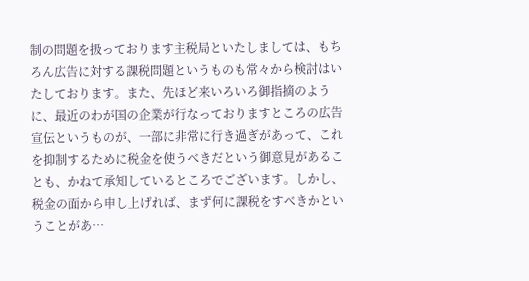制の問題を扱っております主税局といたしましては、もちろん広告に対する課税問題というものも常々から検討はいたしております。また、先ほど来いろいろ御指摘のように、最近のわが国の企業が行なっておりますところの広告宣伝というものが、一部に非常に行き過ぎがあって、これを抑制するために税金を使うべきだという御意見があることも、かねて承知しているところでございます。しかし、税金の面から申し上げれば、まず何に課税をすべきかということがあ…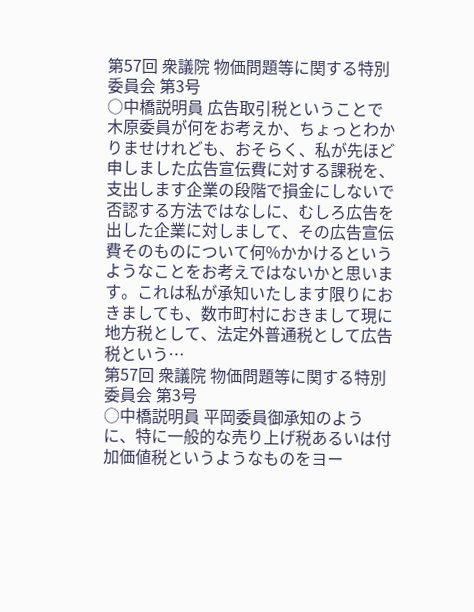第57回 衆議院 物価問題等に関する特別委員会 第3号
○中橋説明員 広告取引税ということで木原委員が何をお考えか、ちょっとわかりませけれども、おそらく、私が先ほど申しました広告宣伝費に対する課税を、支出します企業の段階で損金にしないで否認する方法ではなしに、むしろ広告を出した企業に対しまして、その広告宣伝費そのものについて何%かかけるというようなことをお考えではないかと思います。これは私が承知いたします限りにおきましても、数市町村におきまして現に地方税として、法定外普通税として広告税という…
第57回 衆議院 物価問題等に関する特別委員会 第3号
○中橋説明員 平岡委員御承知のように、特に一般的な売り上げ税あるいは付加価値税というようなものをヨー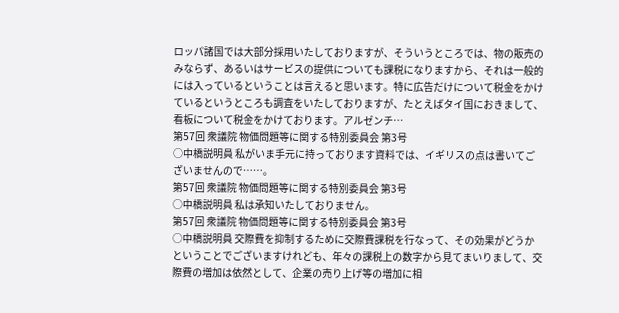ロッパ諸国では大部分採用いたしておりますが、そういうところでは、物の販売のみならず、あるいはサービスの提供についても課税になりますから、それは一般的には入っているということは言えると思います。特に広告だけについて税金をかけているというところも調査をいたしておりますが、たとえばタイ国におきまして、看板について税金をかけております。アルゼンチ…
第57回 衆議院 物価問題等に関する特別委員会 第3号
○中橋説明員 私がいま手元に持っております資料では、イギリスの点は書いてございませんので……。
第57回 衆議院 物価問題等に関する特別委員会 第3号
○中橋説明員 私は承知いたしておりません。
第57回 衆議院 物価問題等に関する特別委員会 第3号
○中橋説明員 交際費を抑制するために交際費課税を行なって、その効果がどうかということでございますけれども、年々の課税上の数字から見てまいりまして、交際費の増加は依然として、企業の売り上げ等の増加に相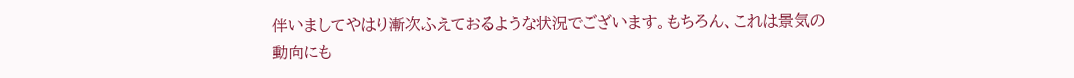伴いましてやはり漸次ふえておるような状況でございます。もちろん、これは景気の動向にも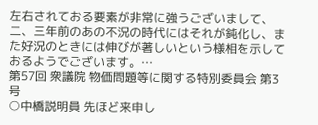左右されておる要素が非常に強うございまして、二、三年前のあの不況の時代にはそれが鈍化し、また好況のときには伸びが著しいという様相を示しておるようでございます。…
第57回 衆議院 物価問題等に関する特別委員会 第3号
○中橋説明員 先ほど来申し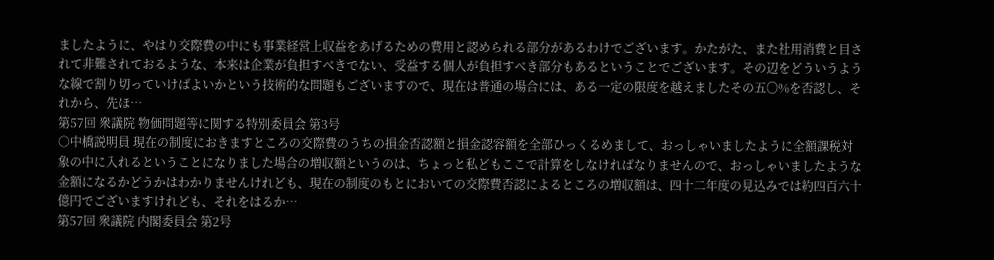ましたように、やはり交際費の中にも事業経営上収益をあげるための費用と認められる部分があるわけでございます。かたがた、また社用消費と目されて非難されておるような、本来は企業が負担すべきでない、受益する個人が負担すべき部分もあるということでございます。その辺をどういうような線で割り切っていけばよいかという技術的な問題もございますので、現在は普通の場合には、ある一定の限度を越えましたその五〇%を否認し、それから、先ほ…
第57回 衆議院 物価問題等に関する特別委員会 第3号
○中橋説明員 現在の制度におきますところの交際費のうちの損金否認額と損金認容額を全部ひっくるめまして、おっしゃいましたように全額課税対象の中に入れるということになりました場合の増収額というのは、ちょっと私どもここで計算をしなければなりませんので、おっしゃいましたような金額になるかどうかはわかりませんけれども、現在の制度のもとにおいての交際費否認によるところの増収額は、四十二年度の見込みでは約四百六十億円でございますけれども、それをはるか…
第57回 衆議院 内閣委員会 第2号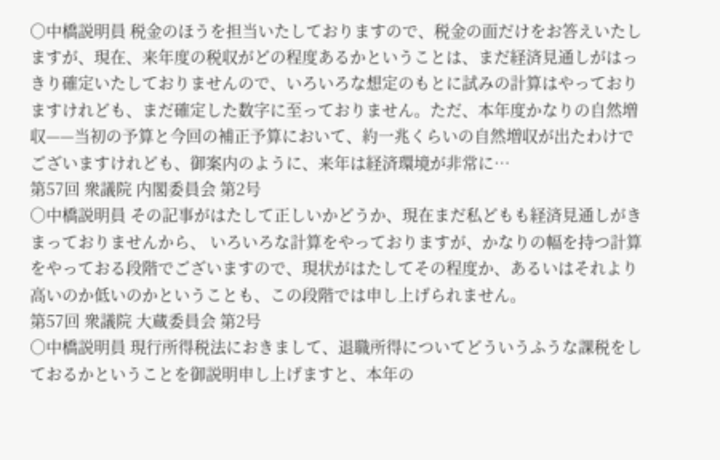○中橋説明員 税金のほうを担当いたしておりますので、税金の面だけをお答えいたしますが、現在、来年度の税収がどの程度あるかということは、まだ経済見通しがはっきり確定いたしておりませんので、いろいろな想定のもとに試みの計算はやっておりますけれども、まだ確定した数字に至っておりません。ただ、本年度かなりの自然増収——当初の予算と今回の補正予算において、約一兆くらいの自然増収が出たわけでございますけれども、御案内のように、来年は経済環境が非常に…
第57回 衆議院 内閣委員会 第2号
○中橋説明員 その記事がはたして正しいかどうか、現在まだ私どもも経済見通しがきまっておりませんから、 いろいろな計算をやっておりますが、かなりの幅を持つ計算をやっておる段階でございますので、現状がはたしてその程度か、あるいはそれより高いのか低いのかということも、この段階では申し上げられません。
第57回 衆議院 大蔵委員会 第2号
○中橋説明員 現行所得税法におきまして、退職所得についてどういうふうな課税をしておるかということを御説明申し上げますと、本年の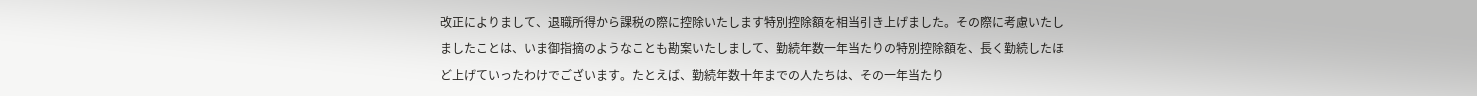改正によりまして、退職所得から課税の際に控除いたします特別控除額を相当引き上げました。その際に考慮いたしましたことは、いま御指摘のようなことも勘案いたしまして、勤続年数一年当たりの特別控除額を、長く勤続したほど上げていったわけでございます。たとえば、勤続年数十年までの人たちは、その一年当たり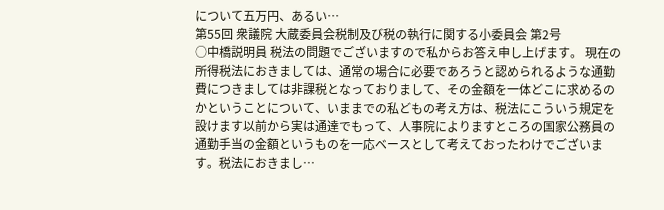について五万円、あるい…
第55回 衆議院 大蔵委員会税制及び税の執行に関する小委員会 第2号
○中橋説明員 税法の問題でございますので私からお答え申し上げます。 現在の所得税法におきましては、通常の場合に必要であろうと認められるような通勤費につきましては非課税となっておりまして、その金額を一体どこに求めるのかということについて、いままでの私どもの考え方は、税法にこういう規定を設けます以前から実は通達でもって、人事院によりますところの国家公務員の通勤手当の金額というものを一応ベースとして考えておったわけでございます。税法におきまし…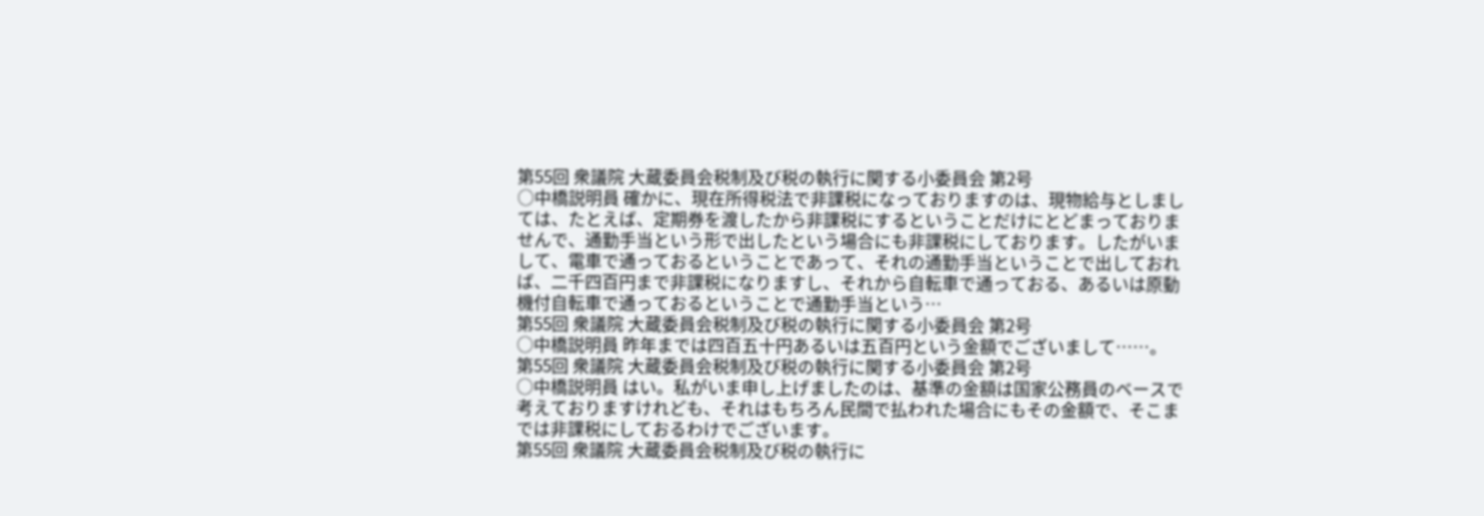第55回 衆議院 大蔵委員会税制及び税の執行に関する小委員会 第2号
○中橋説明員 確かに、現在所得税法で非課税になっておりますのは、現物給与としましては、たとえば、定期券を渡したから非課税にするということだけにとどまっておりませんで、通勤手当という形で出したという場合にも非課税にしております。したがいまして、電車で通っておるということであって、それの通勤手当ということで出しておれば、二千四百円まで非課税になりますし、それから自転車で通っておる、あるいは原動機付自転車で通っておるということで通勤手当という…
第55回 衆議院 大蔵委員会税制及び税の執行に関する小委員会 第2号
○中橋説明員 昨年までは四百五十円あるいは五百円という金額でございまして……。
第55回 衆議院 大蔵委員会税制及び税の執行に関する小委員会 第2号
○中橋説明員 はい。私がいま申し上げましたのは、基準の金額は国家公務員のベースで考えておりますけれども、それはもちろん民間で払われた場合にもその金額で、そこまでは非課税にしておるわけでございます。
第55回 衆議院 大蔵委員会税制及び税の執行に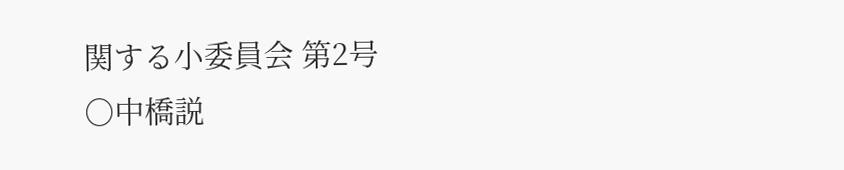関する小委員会 第2号
○中橋説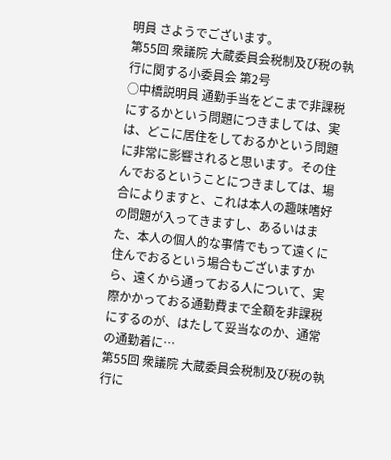明員 さようでございます。
第55回 衆議院 大蔵委員会税制及び税の執行に関する小委員会 第2号
○中橋説明員 通勤手当をどこまで非課税にするかという問題につきましては、実は、どこに居住をしておるかという問題に非常に影響されると思います。その住んでおるということにつきましては、場合によりますと、これは本人の趣味嗜好の問題が入ってきますし、あるいはまた、本人の個人的な事情でもって遠くに住んでおるという場合もございますから、遠くから通っておる人について、実際かかっておる通勤費まで全額を非課税にするのが、はたして妥当なのか、通常の通勤着に…
第55回 衆議院 大蔵委員会税制及び税の執行に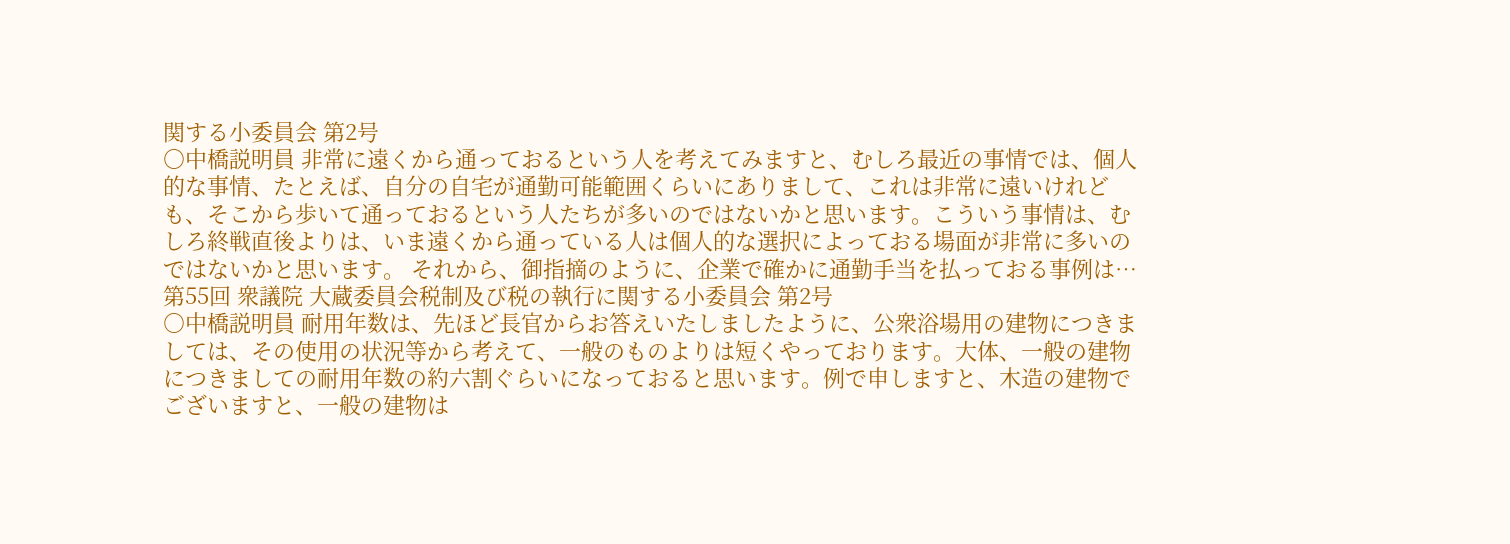関する小委員会 第2号
○中橋説明員 非常に遠くから通っておるという人を考えてみますと、むしろ最近の事情では、個人的な事情、たとえば、自分の自宅が通勤可能範囲くらいにありまして、これは非常に遠いけれども、そこから歩いて通っておるという人たちが多いのではないかと思います。こういう事情は、むしろ終戦直後よりは、いま遠くから通っている人は個人的な選択によっておる場面が非常に多いのではないかと思います。 それから、御指摘のように、企業で確かに通勤手当を払っておる事例は…
第55回 衆議院 大蔵委員会税制及び税の執行に関する小委員会 第2号
○中橋説明員 耐用年数は、先ほど長官からお答えいたしましたように、公衆浴場用の建物につきましては、その使用の状況等から考えて、一般のものよりは短くやっております。大体、一般の建物につきましての耐用年数の約六割ぐらいになっておると思います。例で申しますと、木造の建物でございますと、一般の建物は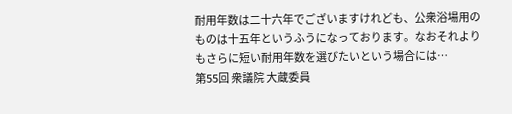耐用年数は二十六年でございますけれども、公衆浴場用のものは十五年というふうになっております。なおそれよりもさらに短い耐用年数を選びたいという場合には…
第55回 衆議院 大蔵委員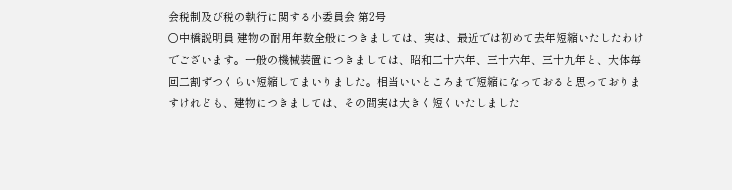会税制及び税の執行に関する小委員会 第2号
○中橋説明員 建物の耐用年数全般につきましては、実は、最近では初めて去年短縮いたしたわけでございます。一般の機械装置につきましては、昭和二十六年、三十六年、三十九年と、大体毎回二割ずつくらい短縮してまいりました。相当いいところまで短縮になっておると思っておりますけれども、建物につきましては、その間実は大きく短くいたしました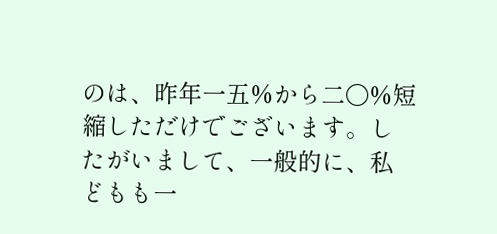のは、昨年一五%から二〇%短縮しただけでございます。したがいまして、一般的に、私どもも一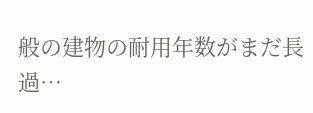般の建物の耐用年数がまだ長過…